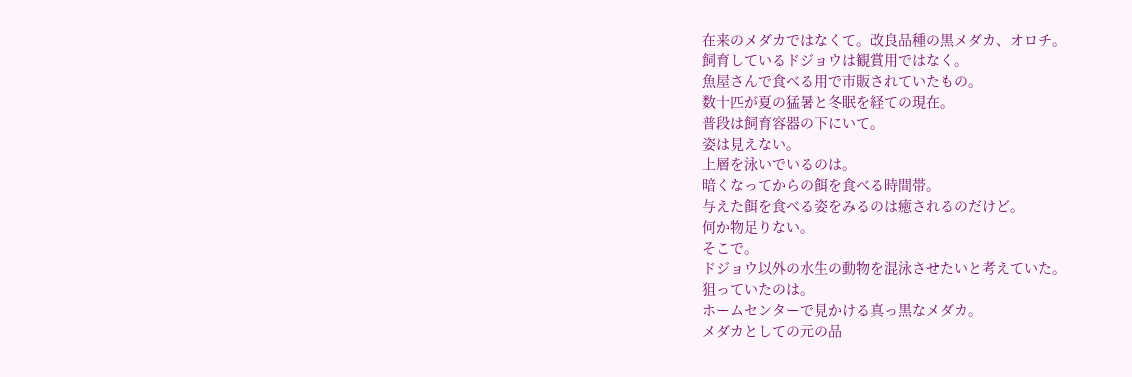在来のメダカではなくて。改良品種の黒メダカ、オロチ。
飼育しているドジョウは観賞用ではなく。
魚屋さんで食べる用で市販されていたもの。
数十匹が夏の猛暑と冬眠を経ての現在。
普段は飼育容器の下にいて。
姿は見えない。
上層を泳いでいるのは。
暗くなってからの餌を食べる時間帯。
与えた餌を食べる姿をみるのは癒されるのだけど。
何か物足りない。
そこで。
ドジョウ以外の水生の動物を混泳させたいと考えていた。
狙っていたのは。
ホームセンターで見かける真っ黒なメダカ。
メダカとしての元の品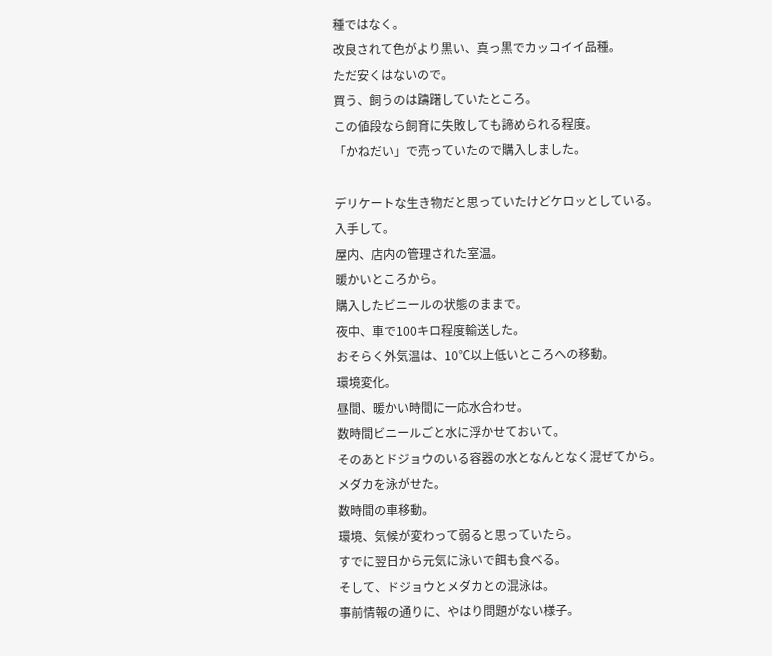種ではなく。
改良されて色がより黒い、真っ黒でカッコイイ品種。
ただ安くはないので。
買う、飼うのは躊躇していたところ。
この値段なら飼育に失敗しても諦められる程度。
「かねだい」で売っていたので購入しました。

デリケートな生き物だと思っていたけどケロッとしている。
入手して。
屋内、店内の管理された室温。
暖かいところから。
購入したビニールの状態のままで。
夜中、車で100キロ程度輸送した。
おそらく外気温は、10℃以上低いところへの移動。
環境変化。
昼間、暖かい時間に一応水合わせ。
数時間ビニールごと水に浮かせておいて。
そのあとドジョウのいる容器の水となんとなく混ぜてから。
メダカを泳がせた。
数時間の車移動。
環境、気候が変わって弱ると思っていたら。
すでに翌日から元気に泳いで餌も食べる。
そして、ドジョウとメダカとの混泳は。
事前情報の通りに、やはり問題がない様子。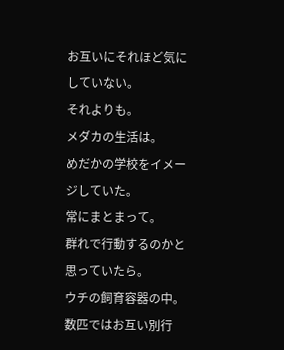お互いにそれほど気にしていない。
それよりも。
メダカの生活は。
めだかの学校をイメージしていた。
常にまとまって。
群れで行動するのかと思っていたら。
ウチの飼育容器の中。
数匹ではお互い別行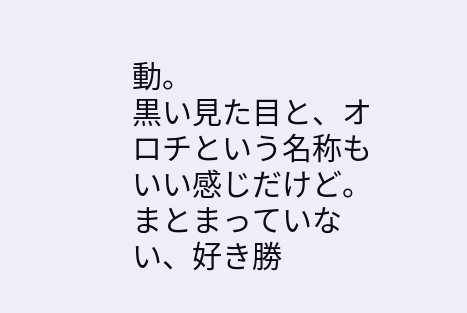動。
黒い見た目と、オロチという名称もいい感じだけど。
まとまっていない、好き勝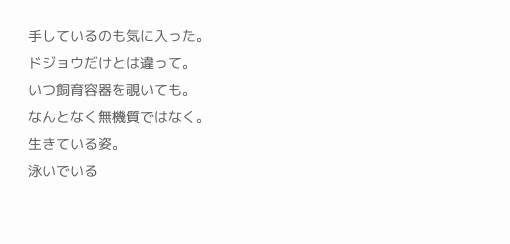手しているのも気に入った。
ドジョウだけとは違って。
いつ飼育容器を覗いても。
なんとなく無機質ではなく。
生きている姿。
泳いでいる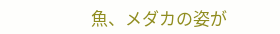魚、メダカの姿が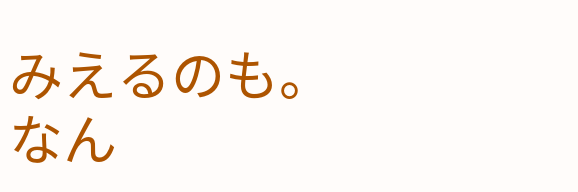みえるのも。
なん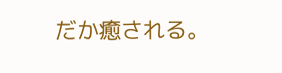だか癒される。